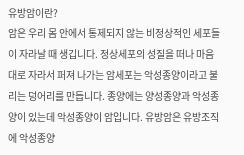유방암이란?
암은 우리 몸 안에서 통제되지 않는 비정상적인 세포들이 자라날 때 생깁니다. 정상세포의 성질을 떠나 마음대로 자라서 퍼져 나가는 암세포는 악성종양이라고 불리는 덩어리를 만듭니다. 종양에는 양성종양과 악성종양이 있는데 악성종양이 암입니다. 유방암은 유방조직에 악성종양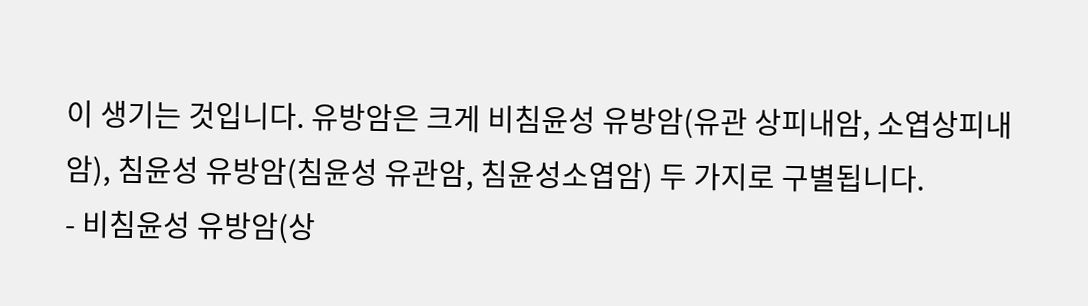이 생기는 것입니다. 유방암은 크게 비침윤성 유방암(유관 상피내암, 소엽상피내암), 침윤성 유방암(침윤성 유관암, 침윤성소엽암) 두 가지로 구별됩니다.
- 비침윤성 유방암(상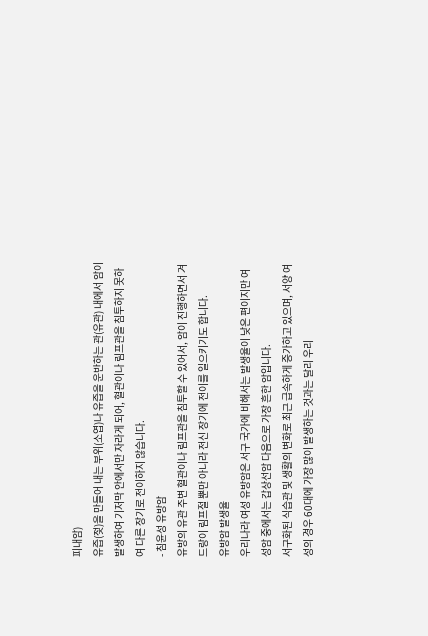피내암)
유즙(젖)을 만들어 내는 부위(소엽)나 유즙을 운반하는 관(유관) 내에서 암이 발생하여 기저막 안에서만 자라게 되어, 혈관이나 림프관을 침투하지 못하여 다른 장기로 전이하지 않습니다.
- 침윤성 유방암
유방의 유관 주변 혈관이나 림프관을 침투할 수 있어서, 암이 진행하면서 겨드랑이 림프절 뿐만 아니라 전신 장기에 전이를 일으키기도 합니다.
유방암 발생율
우리나라 여성 유방암은 서구 국가에 비해서는 발생율이 낮은 편이지만 여성암 중에서는 갑상선암 다음으로 가장 흔한 암입니다.
서구화된 식습관 및 생활의 변화로 최근 급속하게 증가하고 있으며, 서양 여성의 경우 60대에 가장 많이 발생하는 것과는 달리 우리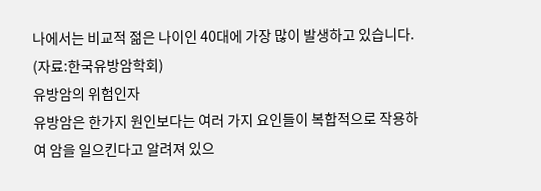나에서는 비교적 젊은 나이인 40대에 가장 많이 발생하고 있습니다. (자료:한국유방암학회)
유방암의 위험인자
유방암은 한가지 원인보다는 여러 가지 요인들이 복합적으로 작용하여 암을 일으킨다고 알려져 있으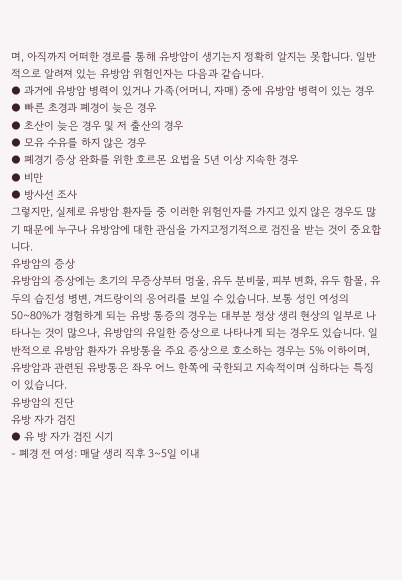며, 아직까지 어떠한 경로를 통해 유방암이 생기는지 정확히 알지는 못합니다. 일반적으로 알려져 있는 유방암 위험인자는 다음과 같습니다.
● 과거에 유방암 병력이 있거나 가족(어머니, 자매) 중에 유방암 병력이 있는 경우
● 빠른 초경과 폐경이 늦은 경우
● 초산이 늦은 경우 및 저 출산의 경우
● 모유 수유를 하지 않은 경우
● 폐경기 증상 완화를 위한 호르몬 요법을 5년 이상 지속한 경우
● 비만
● 방사선 조사
그렇지만, 실제로 유방암 환자들 중 이러한 위험인자를 가지고 있지 않은 경우도 많기 때문에 누구나 유방암에 대한 관심을 가지고정기적으로 검진을 받는 것이 중요합니다.
유방암의 증상
유방암의 증상에는 초기의 무증상부터 멍울, 유두 분비물, 피부 변화, 유두 함몰, 유두의 습진성 병변, 겨드랑이의 응어리를 보일 수 있습니다. 보통 성인 여성의 50~80%가 경험하게 되는 유방 통증의 경우는 대부분 정상 생리 현상의 일부로 나타나는 것이 많으나, 유방암의 유일한 증상으로 나타나게 되는 경우도 있습니다. 일반적으로 유방암 환자가 유방통을 주요 증상으로 호소하는 경우는 5% 이하이며, 유방암과 관련된 유방통은 좌우 어느 한쪽에 국한되고 지속적이며 심하다는 특징이 있습니다.
유방암의 진단
유방 자가 검진
● 유 방 자가 검진 시기
- 폐경 전 여성: 매달 생리 직후 3~5일 이내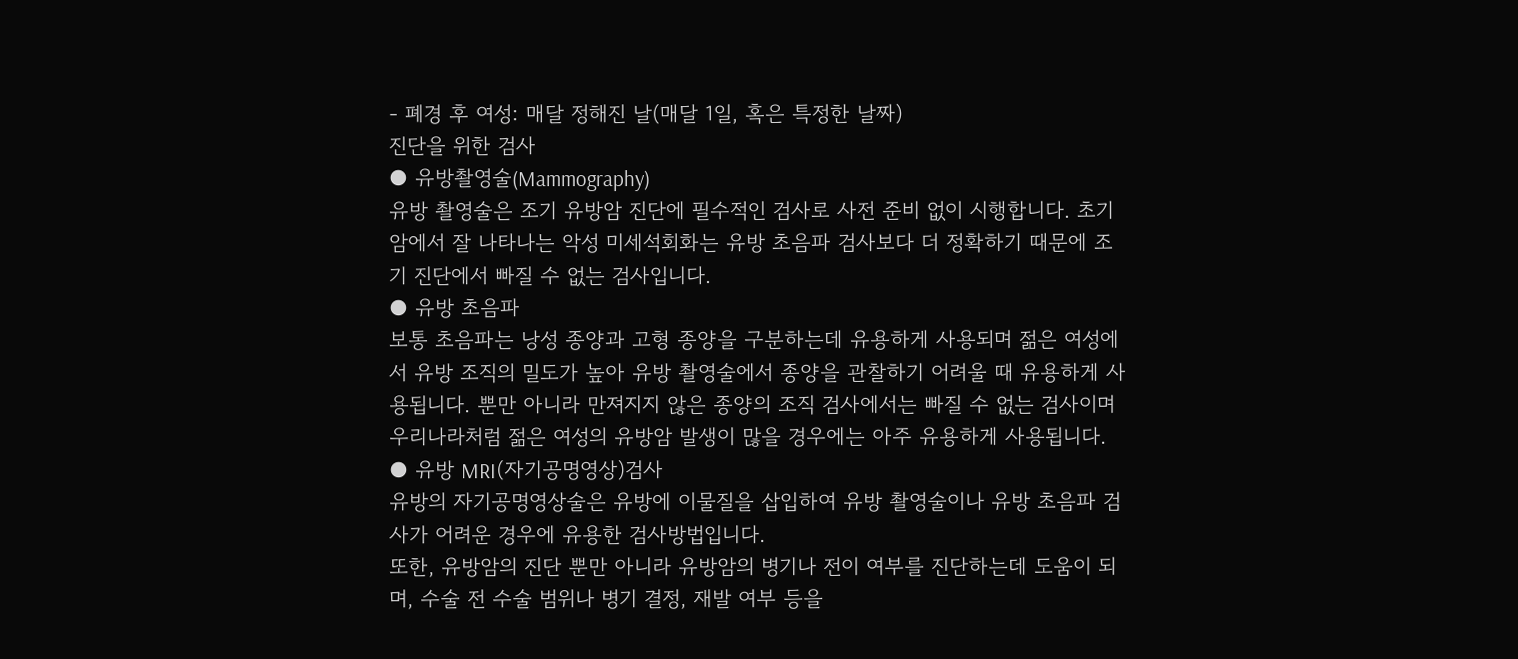- 폐경 후 여성: 매달 정해진 날(매달 1일, 혹은 특정한 날짜)
진단을 위한 검사
● 유방촬영술(Mammography)
유방 촬영술은 조기 유방암 진단에 필수적인 검사로 사전 준비 없이 시행합니다. 초기 암에서 잘 나타나는 악성 미세석회화는 유방 초음파 검사보다 더 정확하기 때문에 조기 진단에서 빠질 수 없는 검사입니다.
● 유방 초음파
보통 초음파는 낭성 종양과 고형 종양을 구분하는데 유용하게 사용되며 젊은 여성에서 유방 조직의 밀도가 높아 유방 촬영술에서 종양을 관찰하기 어려울 때 유용하게 사용됩니다. 뿐만 아니라 만져지지 않은 종양의 조직 검사에서는 빠질 수 없는 검사이며 우리나라처럼 젊은 여성의 유방암 발생이 많을 경우에는 아주 유용하게 사용됩니다.
● 유방 MRI(자기공명영상)검사
유방의 자기공명영상술은 유방에 이물질을 삽입하여 유방 촬영술이나 유방 초음파 검사가 어려운 경우에 유용한 검사방법입니다.
또한, 유방암의 진단 뿐만 아니라 유방암의 병기나 전이 여부를 진단하는데 도움이 되며, 수술 전 수술 범위나 병기 결정, 재발 여부 등을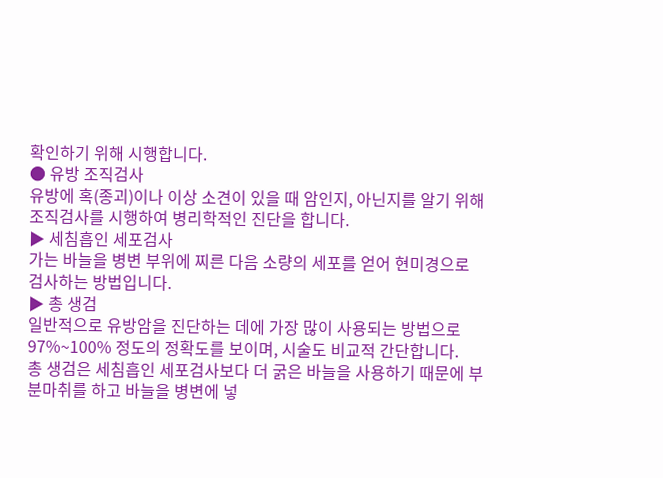확인하기 위해 시행합니다.
● 유방 조직검사
유방에 혹(종괴)이나 이상 소견이 있을 때 암인지, 아닌지를 알기 위해 조직검사를 시행하여 병리학적인 진단을 합니다.
▶ 세침흡인 세포검사
가는 바늘을 병변 부위에 찌른 다음 소량의 세포를 얻어 현미경으로 검사하는 방법입니다.
▶ 총 생검
일반적으로 유방암을 진단하는 데에 가장 많이 사용되는 방법으로 97%~100% 정도의 정확도를 보이며, 시술도 비교적 간단합니다.
총 생검은 세침흡인 세포검사보다 더 굵은 바늘을 사용하기 때문에 부분마취를 하고 바늘을 병변에 넣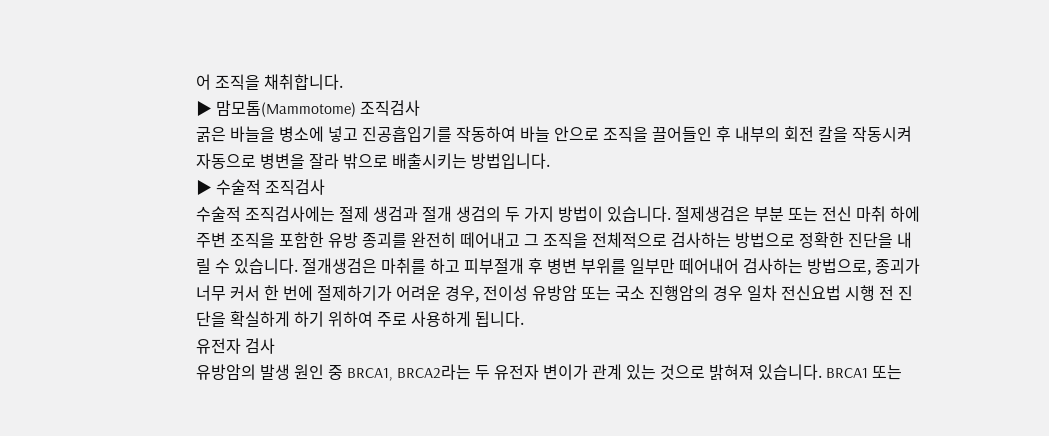어 조직을 채취합니다.
▶ 맘모톰(Mammotome) 조직검사
굵은 바늘을 병소에 넣고 진공흡입기를 작동하여 바늘 안으로 조직을 끌어들인 후 내부의 회전 칼을 작동시켜 자동으로 병변을 잘라 밖으로 배출시키는 방법입니다.
▶ 수술적 조직검사
수술적 조직검사에는 절제 생검과 절개 생검의 두 가지 방법이 있습니다. 절제생검은 부분 또는 전신 마취 하에 주변 조직을 포함한 유방 종괴를 완전히 떼어내고 그 조직을 전체적으로 검사하는 방법으로 정확한 진단을 내릴 수 있습니다. 절개생검은 마취를 하고 피부절개 후 병변 부위를 일부만 떼어내어 검사하는 방법으로, 종괴가 너무 커서 한 번에 절제하기가 어려운 경우, 전이성 유방암 또는 국소 진행암의 경우 일차 전신요법 시행 전 진단을 확실하게 하기 위하여 주로 사용하게 됩니다.
유전자 검사
유방암의 발생 원인 중 BRCA1, BRCA2라는 두 유전자 변이가 관계 있는 것으로 밝혀져 있습니다. BRCA1 또는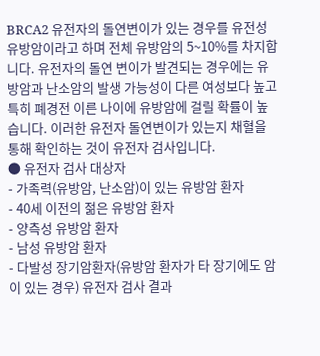BRCA2 유전자의 돌연변이가 있는 경우를 유전성 유방암이라고 하며 전체 유방암의 5~10%를 차지합니다. 유전자의 돌연 변이가 발견되는 경우에는 유방암과 난소암의 발생 가능성이 다른 여성보다 높고 특히 폐경전 이른 나이에 유방암에 걸릴 확률이 높습니다. 이러한 유전자 돌연변이가 있는지 채혈을 통해 확인하는 것이 유전자 검사입니다.
● 유전자 검사 대상자
- 가족력(유방암, 난소암)이 있는 유방암 환자
- 40세 이전의 젊은 유방암 환자
- 양측성 유방암 환자
- 남성 유방암 환자
- 다발성 장기암환자(유방암 환자가 타 장기에도 암이 있는 경우) 유전자 검사 결과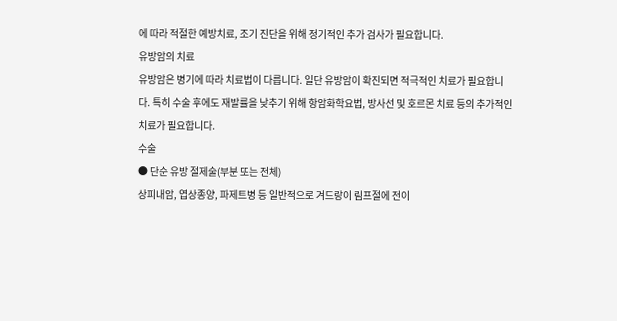에 따라 적절한 예방치료, 조기 진단을 위해 정기적인 추가 검사가 필요합니다.
유방암의 치료
유방암은 병기에 따라 치료법이 다릅니다. 일단 유방암이 확진되면 적극적인 치료가 필요합니다. 특히 수술 후에도 재발률을 낮추기 위해 항암화학요법, 방사선 및 호르몬 치료 등의 추가적인 치료가 필요합니다.
수술
● 단순 유방 절제술(부분 또는 전체)
상피내암, 엽상종양, 파제트병 등 일반적으로 겨드랑이 림프절에 전이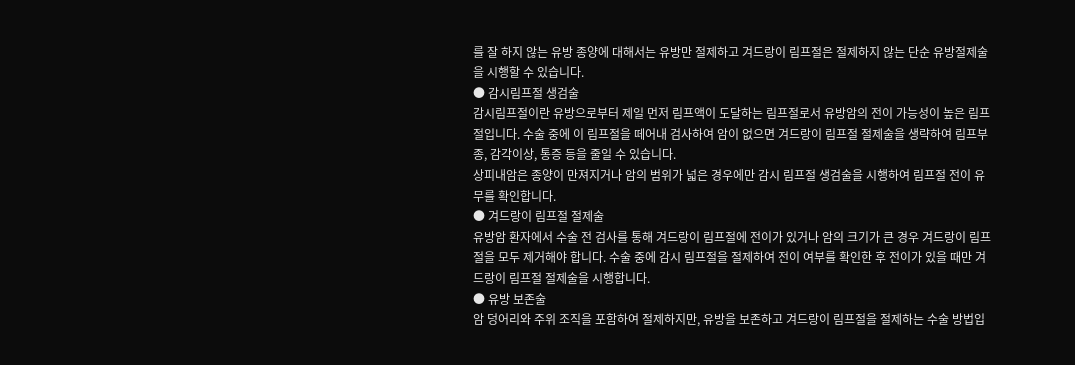를 잘 하지 않는 유방 종양에 대해서는 유방만 절제하고 겨드랑이 림프절은 절제하지 않는 단순 유방절제술을 시행할 수 있습니다.
● 감시림프절 생검술
감시림프절이란 유방으로부터 제일 먼저 림프액이 도달하는 림프절로서 유방암의 전이 가능성이 높은 림프절입니다. 수술 중에 이 림프절을 떼어내 검사하여 암이 없으면 겨드랑이 림프절 절제술을 생략하여 림프부종, 감각이상, 통증 등을 줄일 수 있습니다.
상피내암은 종양이 만져지거나 암의 범위가 넓은 경우에만 감시 림프절 생검술을 시행하여 림프절 전이 유무를 확인합니다.
● 겨드랑이 림프절 절제술
유방암 환자에서 수술 전 검사를 통해 겨드랑이 림프절에 전이가 있거나 암의 크기가 큰 경우 겨드랑이 림프절을 모두 제거해야 합니다. 수술 중에 감시 림프절을 절제하여 전이 여부를 확인한 후 전이가 있을 때만 겨드랑이 림프절 절제술을 시행합니다.
● 유방 보존술
암 덩어리와 주위 조직을 포함하여 절제하지만, 유방을 보존하고 겨드랑이 림프절을 절제하는 수술 방법입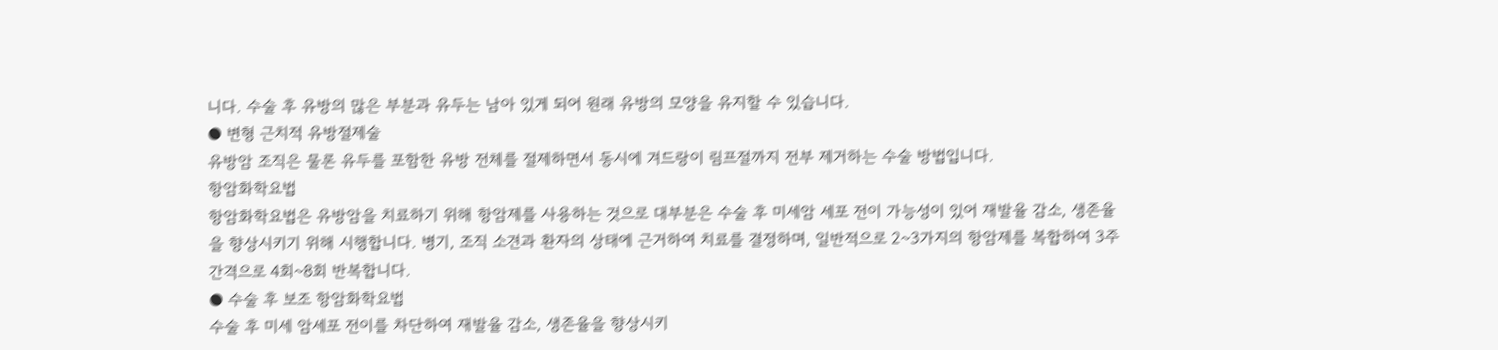니다. 수술 후 유방의 많은 부분과 유두는 남아 있게 되어 원래 유방의 모양을 유지할 수 있습니다.
● 변형 근치적 유방절제술
유방암 조직은 물론 유두를 포함한 유방 전체를 절제하면서 동시에 겨드랑이 림프절까지 전부 제거하는 수술 방법입니다.
항암화학요법
항암화학요법은 유방암을 치료하기 위해 항암제를 사용하는 것으로 대부분은 수술 후 미세암 세포 전이 가능성이 있어 재발율 감소, 생존율을 향상시키기 위해 시행합니다. 병기, 조직 소견과 환자의 상태에 근거하여 치료를 결정하며, 일반적으로 2~3가지의 항암제를 복합하여 3주 간격으로 4회~8회 반복합니다.
● 수술 후 보조 항암화학요법
수술 후 미세 암세포 전이를 차단하여 재발율 감소, 생존율을 향상시키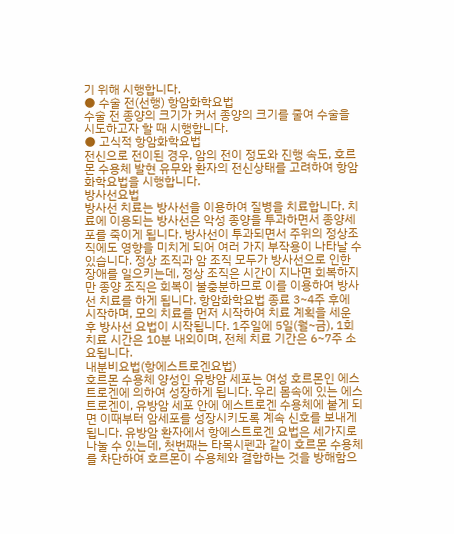기 위해 시행합니다.
● 수술 전(선행) 항암화학요법
수술 전 종양의 크기가 커서 종양의 크기를 줄여 수술을 시도하고자 할 때 시행합니다.
● 고식적 항암화학요법
전신으로 전이된 경우, 암의 전이 정도와 진행 속도, 호르몬 수용체 발현 유무와 환자의 전신상태를 고려하여 항암화학요법을 시행합니다.
방사선요법
방사선 치료는 방사선을 이용하여 질병을 치료합니다. 치료에 이용되는 방사선은 악성 종양을 투과하면서 종양세포를 죽이게 됩니다. 방사선이 투과되면서 주위의 정상조직에도 영향을 미치게 되어 여러 가지 부작용이 나타날 수 있습니다. 정상 조직과 암 조직 모두가 방사선으로 인한 장애를 일으키는데, 정상 조직은 시간이 지나면 회복하지만 종양 조직은 회복이 불충분하므로 이를 이용하여 방사선 치료를 하게 됩니다. 항암화학요법 종료 3~4주 후에 시작하며, 모의 치료를 먼저 시작하여 치료 계획을 세운 후 방사선 요법이 시작됩니다. 1주일에 5일(월~금), 1회 치료 시간은 10분 내외이며, 전체 치료 기간은 6~7주 소요됩니다.
내분비요법(항에스트로겐요법)
호르몬 수용체 양성인 유방암 세포는 여성 호르몬인 에스트로겐에 의하여 성장하게 됩니다. 우리 몸속에 있는 에스트로겐이, 유방암 세포 안에 에스트로겐 수용체에 붙게 되면 이때부터 암세포를 성장시키도록 계속 신호를 보내게 됩니다. 유방암 환자에서 항에스트로겐 요법은 세가지로 나눌 수 있는데, 첫번째는 타목시펜과 같이 호르몬 수용체를 차단하여 호르몬이 수용체와 결합하는 것을 방해함으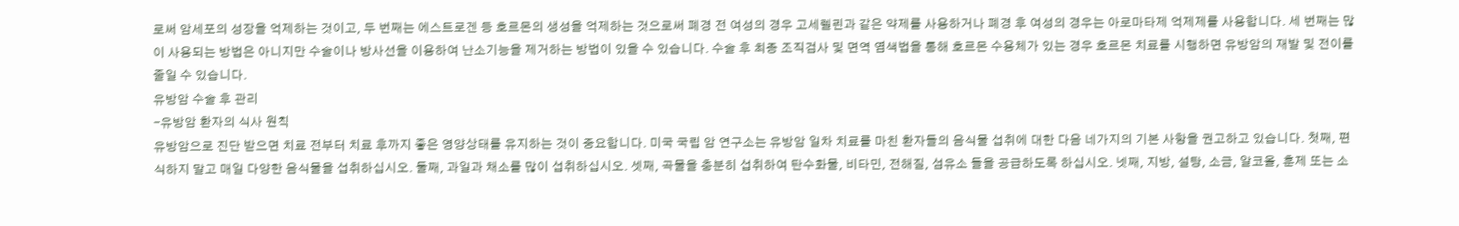로써 암세포의 성장을 억제하는 것이고, 두 번째는 에스트로겐 등 호르몬의 생성을 억제하는 것으로써 폐경 전 여성의 경우 고세렐린과 같은 약제를 사용하거나 폐경 후 여성의 경우는 아로마타제 억제제를 사용합니다. 세 번째는 많이 사용되는 방법은 아니지만 수술이나 방사선을 이용하여 난소기능을 제거하는 방법이 있을 수 있습니다. 수술 후 최종 조직검사 및 면역 염색법을 통해 호르몬 수용체가 있는 경우 호르몬 치료를 시행하면 유방암의 재발 및 전이를 줄일 수 있습니다.
유방암 수술 후 관리
-유방암 환자의 식사 원칙
유방암으로 진단 받으면 치료 전부터 치료 후까지 좋은 영양상태를 유지하는 것이 중요합니다. 미국 국립 암 연구소는 유방암 일차 치료를 마친 환자들의 음식물 섭취에 대한 다음 네가지의 기본 사항을 권고하고 있습니다. 첫째, 편식하지 말고 매일 다양한 음식물을 섭취하십시오. 둘째, 과일과 채소를 많이 섭취하십시오. 셋째, 곡물을 충분히 섭취하여 탄수화물, 비타민, 전해질, 섬유소 들을 공급하도록 하십시오. 넷째, 지방, 설탕, 소금, 알코올, 훈제 또는 소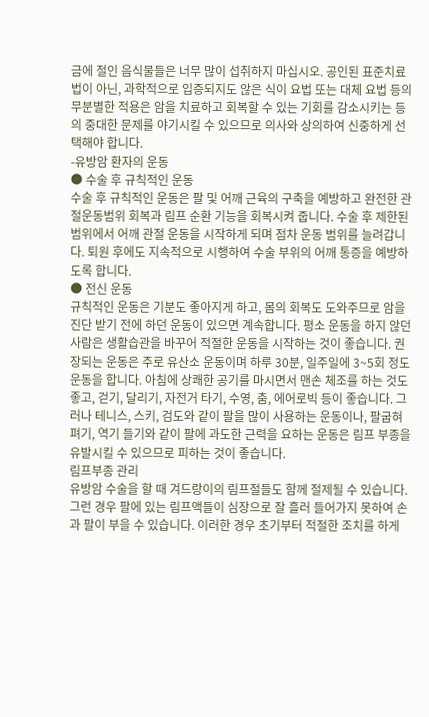금에 절인 음식물들은 너무 많이 섭취하지 마십시오. 공인된 표준치료법이 아닌, 과학적으로 입증되지도 않은 식이 요법 또는 대체 요법 등의 무분별한 적용은 암을 치료하고 회복할 수 있는 기회를 감소시키는 등의 중대한 문제를 야기시킬 수 있으므로 의사와 상의하여 신중하게 선택해야 합니다.
-유방암 환자의 운동
● 수술 후 규칙적인 운동
수술 후 규칙적인 운동은 팔 및 어깨 근육의 구축을 예방하고 완전한 관절운동범위 회복과 림프 순환 기능을 회복시켜 줍니다. 수술 후 제한된 범위에서 어깨 관절 운동을 시작하게 되며 점차 운동 범위를 늘려갑니다. 퇴원 후에도 지속적으로 시행하여 수술 부위의 어깨 통증을 예방하도록 합니다.
● 전신 운동
규칙적인 운동은 기분도 좋아지게 하고, 몸의 회복도 도와주므로 암을 진단 받기 전에 하던 운동이 있으면 계속합니다. 평소 운동을 하지 않던 사람은 생활습관을 바꾸어 적절한 운동을 시작하는 것이 좋습니다. 권장되는 운동은 주로 유산소 운동이며 하루 30분, 일주일에 3~5회 정도 운동을 합니다. 아침에 상쾌한 공기를 마시면서 맨손 체조를 하는 것도 좋고, 걷기, 달리기, 자전거 타기, 수영, 춤, 에어로빅 등이 좋습니다. 그러나 테니스, 스키, 검도와 같이 팔을 많이 사용하는 운동이나, 팔굽혀 펴기, 역기 들기와 같이 팔에 과도한 근력을 요하는 운동은 림프 부종을 유발시킬 수 있으므로 피하는 것이 좋습니다.
림프부종 관리
유방암 수술을 할 때 겨드랑이의 림프절들도 함께 절제될 수 있습니다. 그런 경우 팔에 있는 림프액들이 심장으로 잘 흘러 들어가지 못하여 손과 팔이 부을 수 있습니다. 이러한 경우 초기부터 적절한 조치를 하게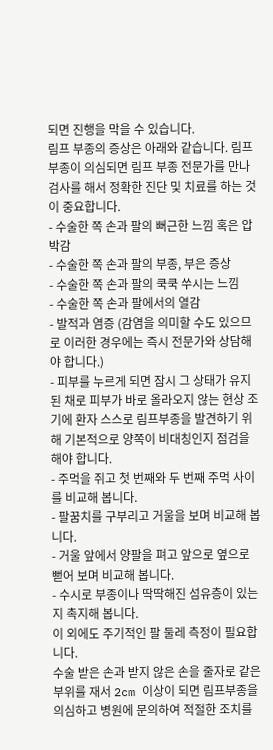되면 진행을 막을 수 있습니다.
림프 부종의 증상은 아래와 같습니다. 림프부종이 의심되면 림프 부종 전문가를 만나 검사를 해서 정확한 진단 및 치료를 하는 것
이 중요합니다.
- 수술한 쪽 손과 팔의 뻐근한 느낌 혹은 압박감
- 수술한 쪽 손과 팔의 부종, 부은 증상
- 수술한 쪽 손과 팔의 쿡쿡 쑤시는 느낌
- 수술한 쪽 손과 팔에서의 열감
- 발적과 염증 (감염을 의미할 수도 있으므로 이러한 경우에는 즉시 전문가와 상담해야 합니다.)
- 피부를 누르게 되면 잠시 그 상태가 유지된 채로 피부가 바로 올라오지 않는 현상 조기에 환자 스스로 림프부종을 발견하기 위해 기본적으로 양쪽이 비대칭인지 점검을 해야 합니다.
- 주먹을 쥐고 첫 번째와 두 번째 주먹 사이를 비교해 봅니다.
- 팔꿈치를 구부리고 거울을 보며 비교해 봅니다.
- 거울 앞에서 양팔을 펴고 앞으로 옆으로 뻗어 보며 비교해 봅니다.
- 수시로 부종이나 딱딱해진 섬유층이 있는지 촉지해 봅니다.
이 외에도 주기적인 팔 둘레 측정이 필요합니다.
수술 받은 손과 받지 않은 손을 줄자로 같은 부위를 재서 2cm 이상이 되면 림프부종을 의심하고 병원에 문의하여 적절한 조치를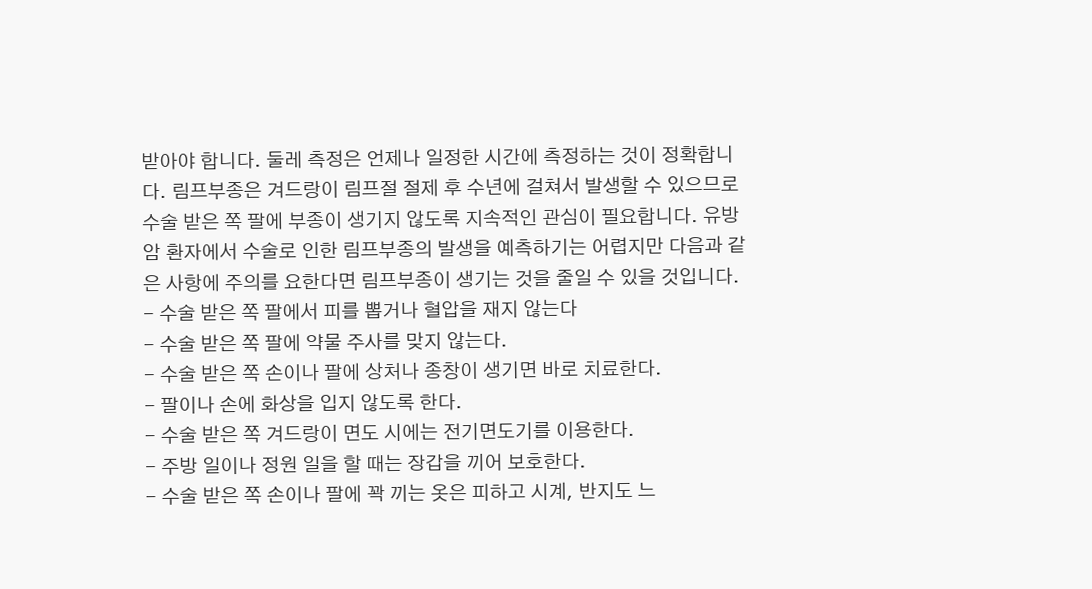받아야 합니다. 둘레 측정은 언제나 일정한 시간에 측정하는 것이 정확합니다. 림프부종은 겨드랑이 림프절 절제 후 수년에 걸쳐서 발생할 수 있으므로 수술 받은 쪽 팔에 부종이 생기지 않도록 지속적인 관심이 필요합니다. 유방암 환자에서 수술로 인한 림프부종의 발생을 예측하기는 어렵지만 다음과 같은 사항에 주의를 요한다면 림프부종이 생기는 것을 줄일 수 있을 것입니다.
- 수술 받은 쪽 팔에서 피를 뽑거나 혈압을 재지 않는다
- 수술 받은 쪽 팔에 약물 주사를 맞지 않는다.
- 수술 받은 쪽 손이나 팔에 상처나 종창이 생기면 바로 치료한다.
- 팔이나 손에 화상을 입지 않도록 한다.
- 수술 받은 쪽 겨드랑이 면도 시에는 전기면도기를 이용한다.
- 주방 일이나 정원 일을 할 때는 장갑을 끼어 보호한다.
- 수술 받은 쪽 손이나 팔에 꽉 끼는 옷은 피하고 시계, 반지도 느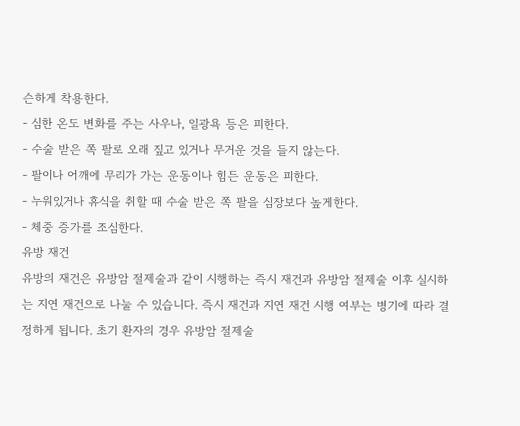슨하게 착용한다.
- 심한 온도 변화를 주는 사우나, 일광욕 등은 피한다.
- 수술 받은 쪽 팔로 오래 짚고 있거나 무거운 것을 들지 않는다.
- 팔이나 어깨에 무리가 가는 운동이나 힘든 운동은 피한다.
- 누워있거나 휴식을 취할 때 수술 받은 쪽 팔을 심장보다 높게한다.
- 체중 증가를 조심한다.
유방 재건
유방의 재건은 유방암 절제술과 같이 시행하는 즉시 재건과 유방암 절제술 이후 실시하는 지연 재건으로 나눌 수 있습니다. 즉시 재건과 지연 재건 시행 여부는 병기에 따라 결정하게 됩니다. 초기 환자의 경우 유방암 절제술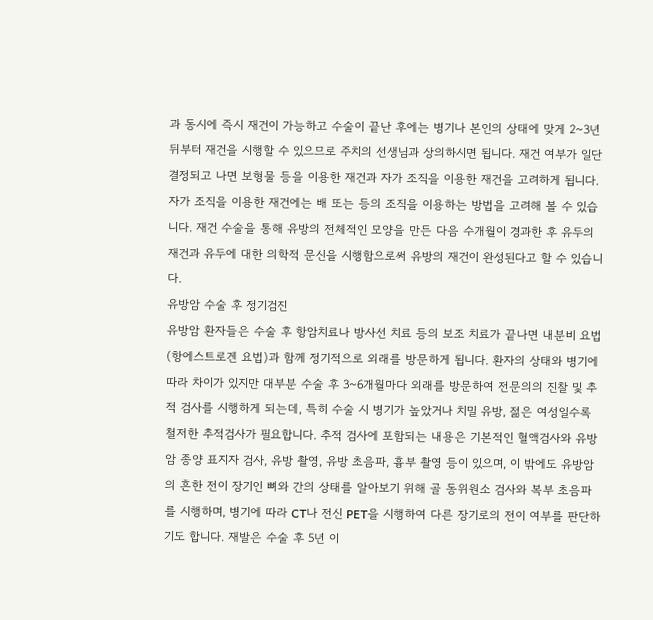과 동시에 즉시 재건이 가능하고 수술이 끝난 후에는 병기나 본인의 상태에 맞게 2~3년 뒤부터 재건을 시행할 수 있으므로 주치의 선생님과 상의하시면 됩니다. 재건 여부가 일단 결정되고 나면 보형물 등을 이용한 재건과 자가 조직을 이용한 재건을 고려하게 됩니다. 자가 조직을 이용한 재건에는 배 또는 등의 조직을 이용하는 방법을 고려해 볼 수 있습니다. 재건 수술을 통해 유방의 전체적인 모양을 만든 다음 수개월이 경과한 후 유두의 재건과 유두에 대한 의학적 문신을 시행함으로써 유방의 재건이 완성된다고 할 수 있습니다.
유방암 수술 후 정기검진
유방암 환자들은 수술 후 항암치료나 방사선 치료 등의 보조 치료가 끝나면 내분비 요법(항에스트로겐 요법)과 함께 정기적으로 외래를 방문하게 됩니다. 환자의 상태와 병기에 따라 차이가 있지만 대부분 수술 후 3~6개월마다 외래를 방문하여 전문의의 진찰 및 추적 검사를 시행하게 되는데, 특히 수술 시 병기가 높았거나 치밀 유방, 젊은 여성일수록 철저한 추적검사가 필요합니다. 추적 검사에 포함되는 내용은 기본적인 혈액검사와 유방암 종양 표지자 검사, 유방 촬영, 유방 초음파, 흉부 촬영 등이 있으며, 이 밖에도 유방암의 흔한 전이 장기인 뼈와 간의 상태를 알아보기 위해 골 동위원소 검사와 복부 초음파를 시행하며, 병기에 따라 CT나 전신 PET을 시행하여 다른 장기로의 전이 여부를 판단하기도 합니다. 재발은 수술 후 5년 이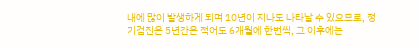내에 많이 발생하게 되며 10년이 지나도 나타날 수 있으므로, 정기검진은 5년간은 적어도 6개월에 한번씩, 그 이후에는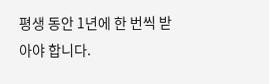평생 동안 1년에 한 번씩 받아야 합니다.